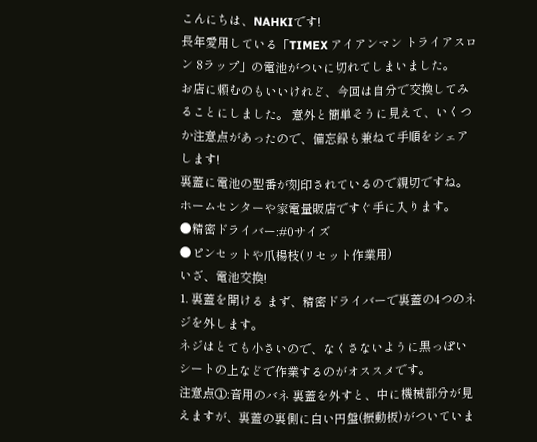こんにちは、NAHKIです!
長年愛用している「TIMEX アイアンマン トライアスロン 8ラップ」の電池がついに切れてしまいました。
お店に頼むのもいいけれど、今回は自分で交換してみることにしました。 意外と簡単そうに見えて、いくつか注意点があったので、備忘録も兼ねて手順をシェアします!
裏蓋に電池の型番が刻印されているので親切ですね。ホームセンターや家電量販店ですぐ手に入ります。
●精密ドライバー:#0サイズ
●ピンセットや爪楊枝(リセット作業用)
いざ、電池交換!
1. 裏蓋を開ける まず、精密ドライバーで裏蓋の4つのネジを外します。
ネジはとても小さいので、なくさないように黒っぽいシートの上などで作業するのがオススメです。
注意点①:音用のバネ 裏蓋を外すと、中に機械部分が見えますが、裏蓋の裏側に白い円盤(振動板)がついていま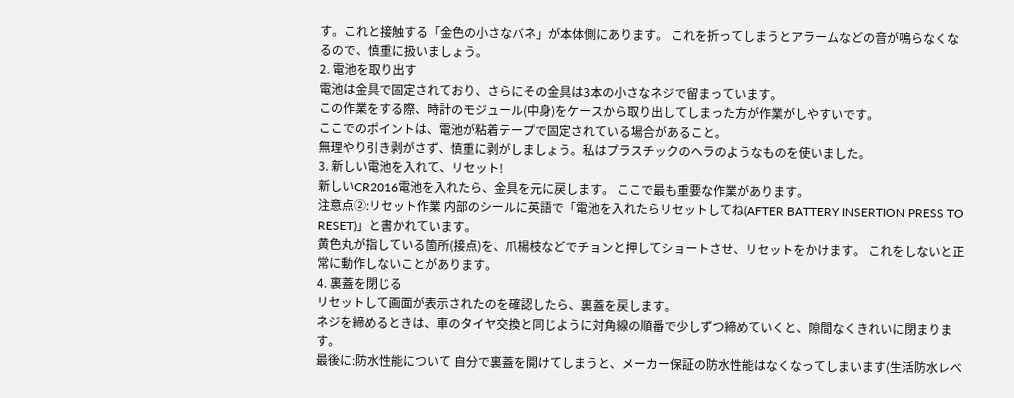す。これと接触する「金色の小さなバネ」が本体側にあります。 これを折ってしまうとアラームなどの音が鳴らなくなるので、慎重に扱いましょう。
2. 電池を取り出す
電池は金具で固定されており、さらにその金具は3本の小さなネジで留まっています。
この作業をする際、時計のモジュール(中身)をケースから取り出してしまった方が作業がしやすいです。
ここでのポイントは、電池が粘着テープで固定されている場合があること。
無理やり引き剥がさず、慎重に剥がしましょう。私はプラスチックのヘラのようなものを使いました。
3. 新しい電池を入れて、リセット!
新しいCR2016電池を入れたら、金具を元に戻します。 ここで最も重要な作業があります。
注意点②:リセット作業 内部のシールに英語で「電池を入れたらリセットしてね(AFTER BATTERY INSERTION PRESS TO RESET)」と書かれています。
黄色丸が指している箇所(接点)を、爪楊枝などでチョンと押してショートさせ、リセットをかけます。 これをしないと正常に動作しないことがあります。
4. 裏蓋を閉じる
リセットして画面が表示されたのを確認したら、裏蓋を戻します。
ネジを締めるときは、車のタイヤ交換と同じように対角線の順番で少しずつ締めていくと、隙間なくきれいに閉まります。
最後に:防水性能について 自分で裏蓋を開けてしまうと、メーカー保証の防水性能はなくなってしまいます(生活防水レベ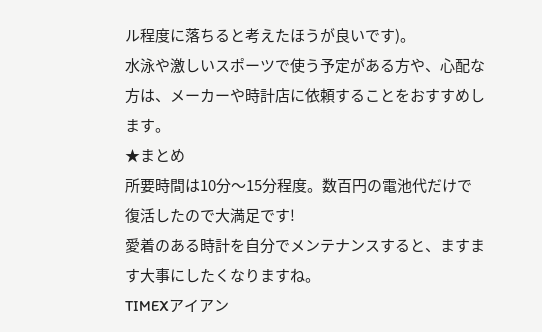ル程度に落ちると考えたほうが良いです)。
水泳や激しいスポーツで使う予定がある方や、心配な方は、メーカーや時計店に依頼することをおすすめします。
★まとめ
所要時間は10分〜15分程度。数百円の電池代だけで復活したので大満足です!
愛着のある時計を自分でメンテナンスすると、ますます大事にしたくなりますね。
TIMEXアイアン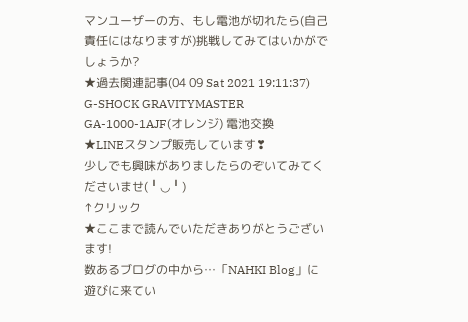マンユーザーの方、もし電池が切れたら(自己責任にはなりますが)挑戦してみてはいかがでしょうか?
★過去関連記事(04 09 Sat 2021 19:11:37)
G-SHOCK GRAVITYMASTER GA-1000-1AJF(オレンジ) 電池交換
★LINEスタンプ販売しています❣
少しでも興味がありましたらのぞいてみてくださいませ(╹◡╹)
↑クリック
★ここまで読んでいただきありがとうございます!
数あるブログの中から…「NAHKI Blog」に遊びに来てい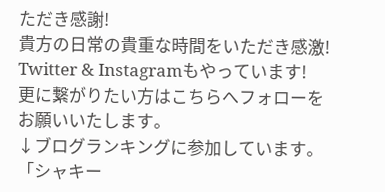ただき感謝!
貴方の日常の貴重な時間をいただき感激!
Twitter & Instagramもやっています!
更に繋がりたい方はこちらへフォローをお願いいたします。
↓ブログランキングに参加しています。
「シャキー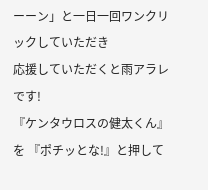ーーン」と一日一回ワンクリックしていただき
応援していただくと雨アラレです!
『ケンタウロスの健太くん』を 『ポチッとな!』と押して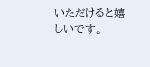いただけると嬉しいです。